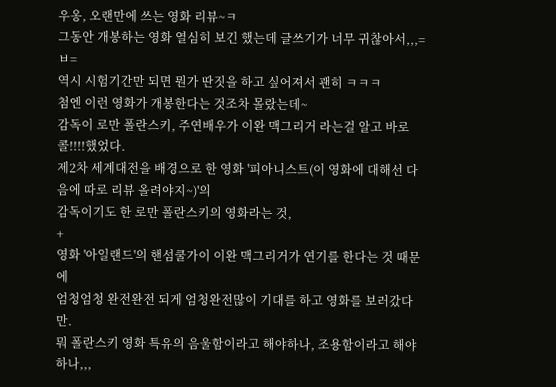우옹, 오랜만에 쓰는 영화 리뷰~ㅋ
그동안 개봉하는 영화 열심히 보긴 했는데 글쓰기가 너무 귀찮아서,,,=ㅂ=
역시 시험기간만 되면 뭔가 딴짓을 하고 싶어져서 괜히 ㅋㅋㅋ
첨엔 이런 영화가 개봉한다는 것조차 몰랐는데~
감독이 로만 폴란스키, 주연배우가 이완 맥그리거 라는걸 알고 바로 콜!!!!했었다.
제2차 세계대전을 배경으로 한 영화 '피아니스트(이 영화에 대해선 다음에 따로 리뷰 올려야지~)'의
감독이기도 한 로만 폴란스키의 영화라는 것,
+
영화 '아일랜드'의 핸섬쿨가이 이완 맥그리거가 연기를 한다는 것 때문에
엄청엄청 완전완전 되게 엄청완전많이 기대를 하고 영화를 보러갔다만.
뭐 폴란스키 영화 특유의 음울함이라고 해야하나, 조용함이라고 해야 하나,,,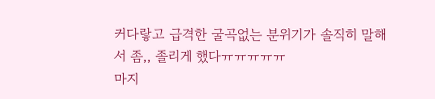커다랗고 급격한 굴곡없는 분위기가 솔직히 말해서 좀,, 졸리게 했다ㅠㅠㅠㅠㅠ
마지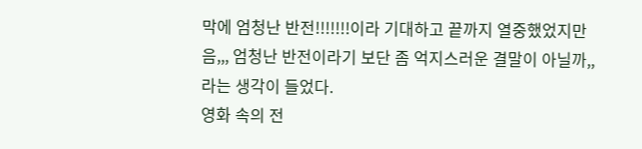막에 엄청난 반전!!!!!!!이라 기대하고 끝까지 열중했었지만
음,,, 엄청난 반전이라기 보단 좀 억지스러운 결말이 아닐까,, 라는 생각이 들었다.
영화 속의 전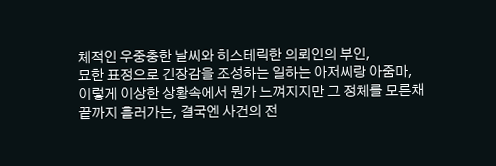체적인 우중충한 날씨와 히스테릭한 의뢰인의 부인,
묘한 표정으로 긴장감을 조성하는 일하는 아저씨랑 아줌마,
이렇게 이상한 상황속에서 뭔가 느껴지지만 그 정체를 모른채
끝까지 흘러가는, 결국엔 사건의 전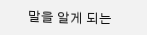말을 알게 되는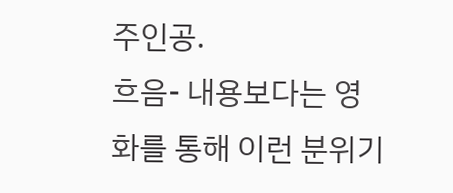주인공.
흐음- 내용보다는 영화를 통해 이런 분위기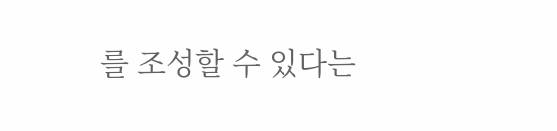를 조성할 수 있다는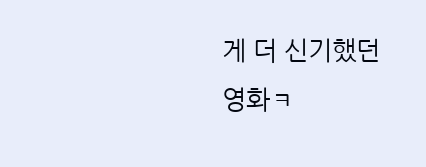게 더 신기했던 영화ㅋ